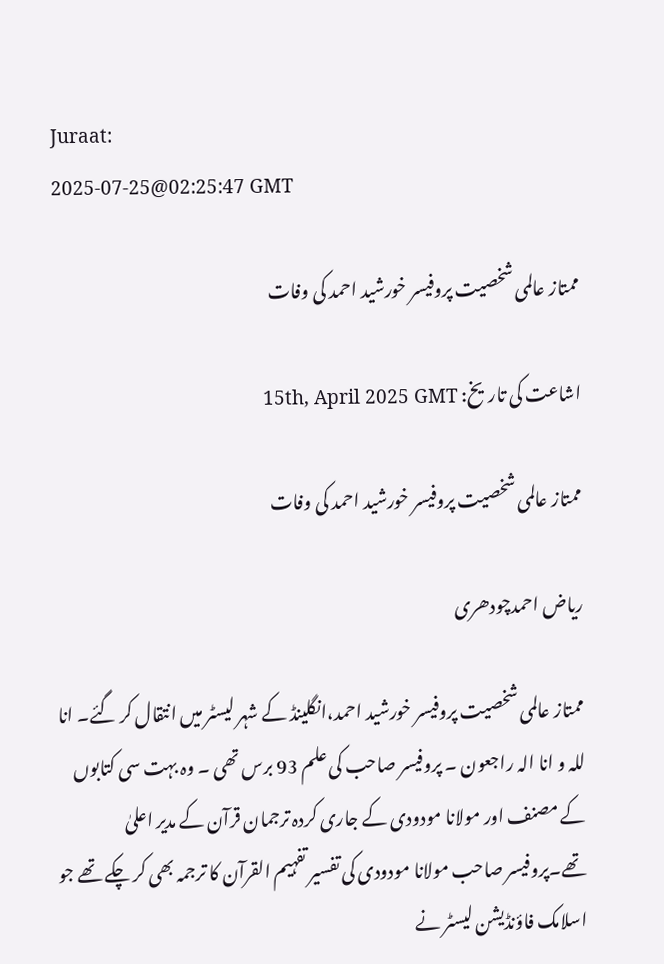Juraat:
2025-07-25@02:25:47 GMT

ممتاز عالمی شخصیت پروفیسر خورشید احمد کی وفات

اشاعت کی تاریخ: 15th, April 2025 GMT

ممتاز عالمی شخصیت پروفیسر خورشید احمد کی وفات

ریاض احمدچودھری

ممتاز عالمی شخصیت پروفیسر خورشید احمد،انگلینڈ کے شہر لیسٹر میں انتقال کر گئے۔ انا للہ و انا الہ راجعون ۔ پروفیسر صاحب کی علم 93 برس تھی ۔ وہ بہت سی کتابوں کے مصنف اور مولانا مودودی کے جاری کردہ ترجمان قرآن کے مدیر اعلیٰ تھے۔پروفیسر صاحب مولانا مودودی کی تفسیر تفہیم القرآن کا ترجمہ بھی کر چکے تھے جو اسلامک فاؤنڈیشن لیسٹر نے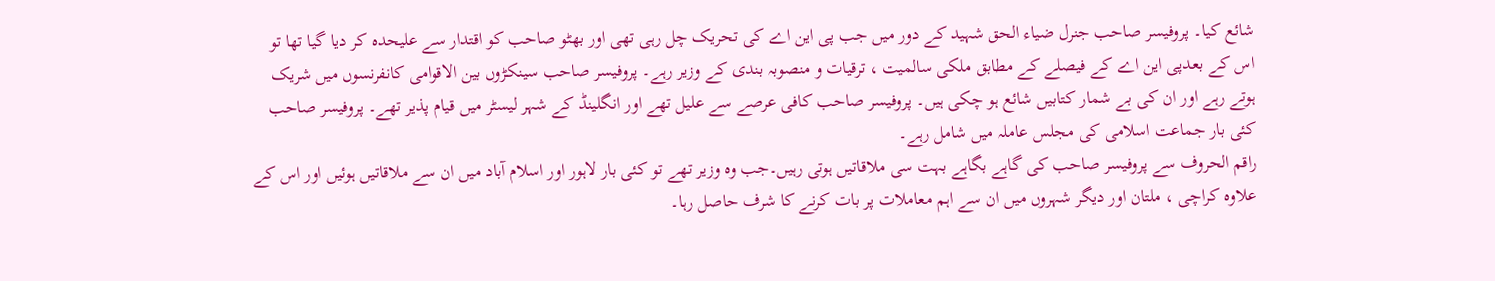شائع کیا۔ پروفیسر صاحب جنرل ضیاء الحق شہید کے دور میں جب پی این اے کی تحریک چل رہی تھی اور بھٹو صاحب کو اقتدار سے علیحدہ کر دیا گیا تھا تو اس کے بعدپی این اے کے فیصلے کے مطابق ملکی سالمیت ، ترقیات و منصوبہ بندی کے وزیر رہے۔ پروفیسر صاحب سینکڑوں بین الاقوامی کانفرنسوں میں شریک ہوتے رہے اور ان کی بے شمار کتابیں شائع ہو چکی ہیں۔ پروفیسر صاحب کافی عرصے سے علیل تھے اور انگلینڈ کے شہر لیسٹر میں قیام پذیر تھے۔ پروفیسر صاحب کئی بار جماعت اسلامی کی مجلس عاملہ میں شامل رہے۔
راقم الحروف سے پروفیسر صاحب کی گاہے بگاہے بہت سی ملاقاتیں ہوتی رہیں۔جب وہ وزیر تھے تو کئی بار لاہور اور اسلام آباد میں ان سے ملاقاتیں ہوئیں اور اس کے علاوہ کراچی ، ملتان اور دیگر شہروں میں ان سے اہم معاملات پر بات کرنے کا شرف حاصل رہا۔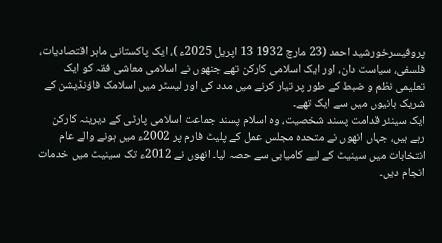پروفیسرخورشید احمد (23 مارچ 1932 13 اپریل 2025ء )، ایک پاکستانی ماہر اقتصادیات، فلسفی، سیاست دان، اور ایک اسلامی کارکن تھے جنھوں نے اسلامی معاشی فقہ کو ایک تعلیمی نظم و ضبط کے طور پر تیار کرنے میں مدد کی اور لیسٹر میں اسلامک فاؤنڈیشن کے شریک بانیوں میں سے ایک تھے۔
ایک سینئر قدامت پسند شخصیت، وہ اسلام پسند جماعت اسلامی پارٹی کے دیرینہ کارکن رہے ہیں، جہاں انھوں نے متحدہ مجلس عمل کے پلیٹ فارم پر 2002ء میں ہونے والے عام انتخابات میں سینیٹ کے لیے کامیابی سے حصہ لیا۔ انھوں نے 2012ء تک سینیٹ میں خدمات انجام دیں۔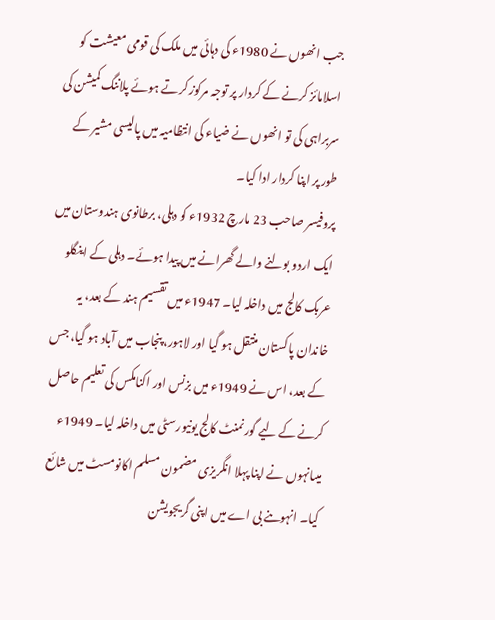جب انھوں نے 1980ء کی دہائی میں ملک کی قومی معیشت کو اسلامائز کرنے کے کردار پر توجہ مرکوز کرتے ہوئے پلاننگ کمیشن کی سربراہی کی تو انھوں نے ضیاء کی انتظامیہ میں پالیسی مشیر کے طور پر اپنا کردار ادا کیا۔
پروفیسر صاحب 23 مارچ 1932ء کو دہلی، برطانوی ہندوستان میں ایک اردو بولنے والے گھرانے میں پیدا ہوئے۔ دہلی کے اینگلو عربک کالج میں داخلہ لیا۔ 1947ء میں تقسیم ہند کے بعد، یہ خاندان پاکستان منتقل ہو گیا اور لاہور، پنجاب میں آباد ہو گیا، جس کے بعد، اس نے 1949ء میں بزنس اور اکنامکس کی تعلیم حاصل کرنے کے لیے گورنمنٹ کالج یونیورسٹی میں داخلہ لیا۔ 1949ء میںانہوں نے اپنا پہلا انگریزی مضمون مسلم اکانومسٹ میں شائع کیا۔ انہوںنے بی اے میں اپنی گریجویشن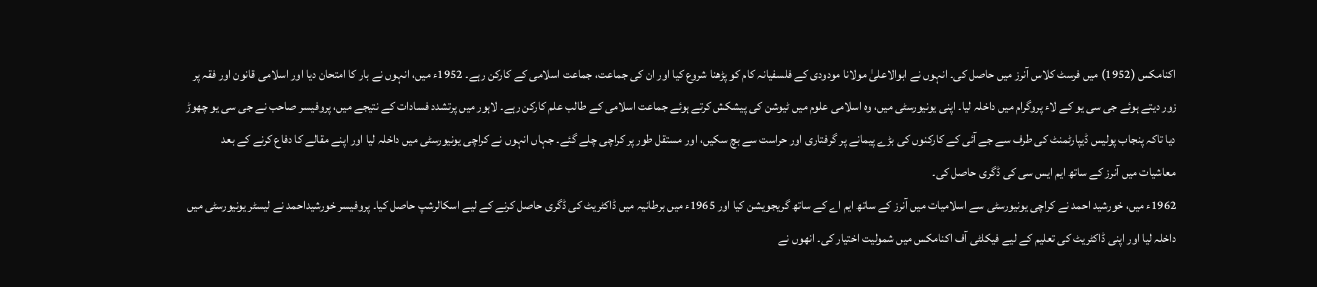اکنامکس (1952) میں فرسٹ کلاس آنرز میں حاصل کی۔ انہوں نے ابوالاعلیٰ مولانا مودودی کے فلسفیانہ کام کو پڑھنا شروع کیا اور ان کی جماعت، جماعت اسلامی کے کارکن رہے۔ 1952ء میں، انہوں نے بار کا امتحان دیا اور اسلامی قانون اور فقہ پر زور دیتے ہوئے جی سی یو کے لاء پروگرام میں داخلہ لیا۔ اپنی یونیورسٹی میں، وہ اسلامی علوم میں ٹیوشن کی پیشکش کرتے ہوئے جماعت اسلامی کے طالب علم کارکن رہے۔ لاہور میں پرتشدد فسادات کے نتیجے میں، پروفیسر صاحب نے جی سی یو چھوڑ دیا تاکہ پنجاب پولیس ڈیپارٹمنٹ کی طرف سے جے آئی کے کارکنوں کی بڑے پیمانے پر گرفتاری اور حراست سے بچ سکیں، اور مستقل طور پر کراچی چلے گئے۔ جہاں انہوں نے کراچی یونیورسٹی میں داخلہ لیا اور اپنے مقالے کا دفاع کرنے کے بعد معاشیات میں آنرز کے ساتھ ایم ایس سی کی ڈگری حاصل کی۔
1962ء میں، خورشید احمد نے کراچی یونیورسٹی سے اسلامیات میں آنرز کے ساتھ ایم اے کے ساتھ گریجویشن کیا اور 1965ء میں برطانیہ میں ڈاکٹریٹ کی ڈگری حاصل کرنے کے لیے اسکالرشپ حاصل کیا۔ پروفیسر خورشیداحمد نے لیسٹر یونیورسٹی میں داخلہ لیا اور اپنی ڈاکٹریٹ کی تعلیم کے لیے فیکلٹی آف اکنامکس میں شمولیت اختیار کی۔ انھوں نے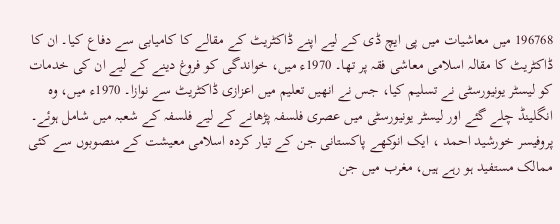196768 میں معاشیات میں پی ایچ ڈی کے لیے اپنے ڈاکٹریٹ کے مقالے کا کامیابی سے دفاع کیا۔ ان کا ڈاکٹریٹ کا مقالہ اسلامی معاشی فقہ پر تھا۔ 1970ء میں، خواندگی کو فروغ دینے کے لیے ان کی خدمات کو لیسٹر یونیورسٹی نے تسلیم کیا، جس نے انھیں تعلیم میں اعزازی ڈاکٹریٹ سے نوازا۔ 1970ء میں، وہ انگلینڈ چلے گئے اور لیسٹر یونیورسٹی میں عصری فلسفہ پڑھانے کے لیے فلسفہ کے شعبہ میں شامل ہوئے۔
پروفیسر خورشید احمد ، ایک انوکھے پاکستانی جن کے تیار کردہ اسلامی معیشت کے منصوبوں سے کئی ممالک مستفید ہو رہے ہیں، مغرب میں جن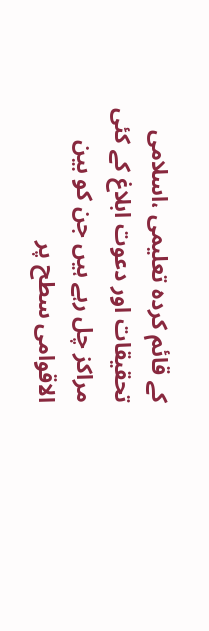کے قائم کردہ تعلیمی ،اسلامی تحقیقات اور دعوت ابلاغ کے کئی مراکز چل رہے ہیں جن کو بین الاقوامی سطح پر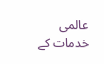عالمی خدمات کے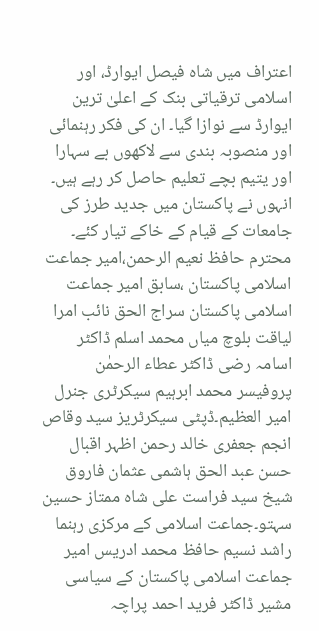اعتراف میں شاہ فیصل ایوارڈ، اور اسلامی ترقیاتی بنک کے اعلیٰ ترین ایوارڈ سے نوازا گیا۔ ان کی فکر رہنمائی اور منصوبہ بندی سے لاکھوں بے سہارا اور یتیم بچے تعلیم حاصل کر رہے ہیں۔ انہوں نے پاکستان میں جدید طرز کی جامعات کے قیام کے خاکے تیار کئے۔ محترم حافظ نعیم الرحمن،امیر جماعت اسلامی پاکستان ،سابق امیر جماعت اسلامی پاکستان سراج الحق نائب امرا لیاقت بلوچ میاں محمد اسلم ڈاکٹر اسامہ رضی ڈاکٹر عطاء الرحمٰن پروفیسر محمد ابرہیم سیکرٹری جنرل امیر العظیم۔ڈپٹی سیکرٹریز سید وقاص انجم جعفری خالد رحمن اظہر اقبال حسن عبد الحق ہاشمی عثمان فاروق شیخ سید فراست علی شاہ ممتاز حسین سہتو۔جماعت اسلامی کے مرکزی رہنما راشد نسیم حافظ محمد ادریس امیر جماعت اسلامی پاکستان کے سیاسی مشیر ڈاکٹر فرید احمد پراچہ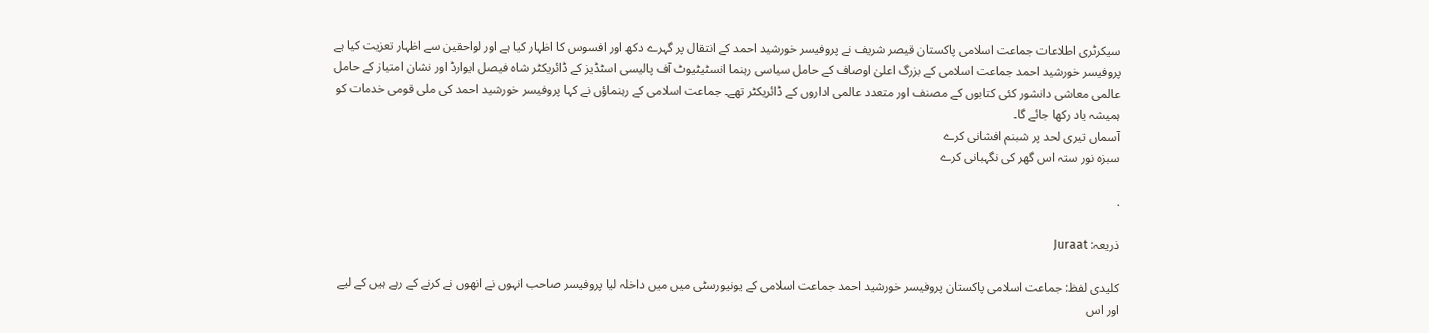سیکرٹری اطلاعات جماعت اسلامی پاکستان قیصر شریف نے پروفیسر خورشید احمد کے انتقال پر گہرے دکھ اور افسوس کا اظہار کیا ہے اور لواحقین سے اظہار تعزیت کیا ہے
پروفیسر خورشید احمد جماعت اسلامی کے بزرگ اعلیٰ اوصاف کے حامل سیاسی رہنما انسٹیٹیوٹ آف پالیسی اسٹڈیز کے ڈائریکٹر شاہ فیصل ایوارڈ اور نشان امتیاز کے حامل عالمی معاشی دانشور کئی کتابوں کے مصنف اور متعدد عالمی اداروں کے ڈائریکٹر تھے۔ جماعت اسلامی کے رہنماؤں نے کہا پروفیسر خورشید احمد کی ملی قومی خدمات کو ہمیشہ یاد رکھا جائے گا۔
آسماں تیری لحد پر شبنم افشانی کرے
سبزہ نور ستہ اس گھر کی نگہبانی کرے

.

ذریعہ: Juraat

کلیدی لفظ: جماعت اسلامی پاکستان پروفیسر خورشید احمد جماعت اسلامی کے یونیورسٹی میں میں داخلہ لیا پروفیسر صاحب انہوں نے انھوں نے کرنے کے رہے ہیں کے لیے اور اس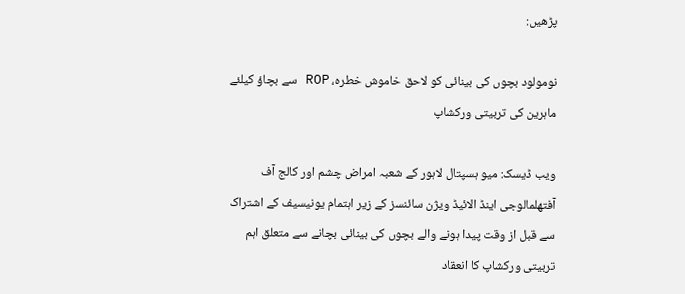پڑھیں:

نومولود بچوں کی بینائی کو لاحق خاموش خطرہ، ROP سے بچاؤ کیلئے ماہرین کی تربیتی ورکشاپ

ویب ڈیسک: میو ہسپتال لاہور کے شعبہ امراض چشم اور کالج آف آفتھلمالوجی اینڈ الائیڈ ویژن سائنسز کے زیر اہتمام یونیسیف کے اشتراک سے قبل از وقت پیدا ہونے والے بچوں کی بینائی بچانے سے متعلق اہم تربیتی ورکشاپ کا انعقاد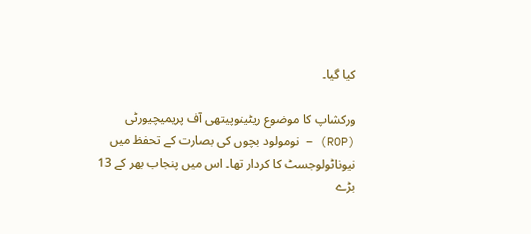کیا گیا۔

ورکشاپ کا موضوع ریٹینوپیتھی آف پریمیچیورٹی (ROP) – نومولود بچوں کی بصارت کے تحفظ میں نیوناٹولوجسٹ کا کردار تھا۔ اس میں پنجاب بھر کے 13 بڑے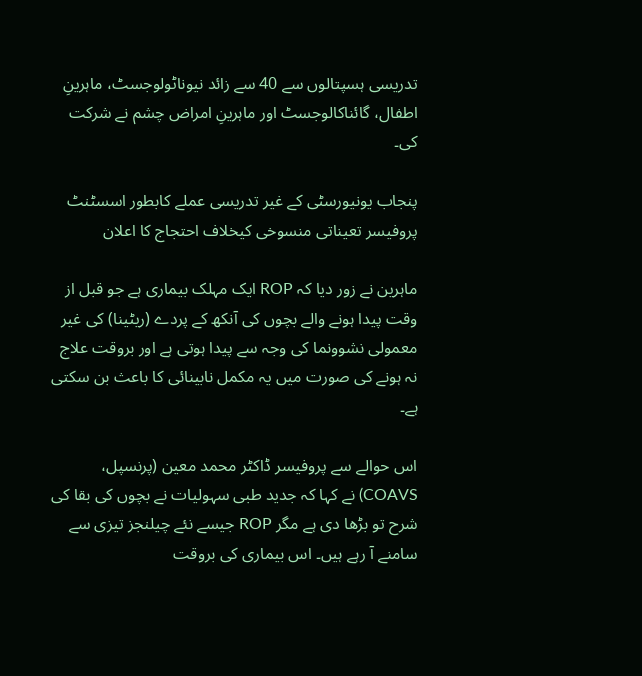تدریسی ہسپتالوں سے 40 سے زائد نیوناٹولوجسٹ، ماہرینِ اطفال، گائناکالوجسٹ اور ماہرینِ امراض چشم نے شرکت کی۔

پنجاب یونیورسٹی کے غیر تدریسی عملے کابطور اسسٹنٹ پروفیسر تعیناتی منسوخی کیخلاف احتجاج کا اعلان

ماہرین نے زور دیا کہ ROP ایک مہلک بیماری ہے جو قبل از وقت پیدا ہونے والے بچوں کی آنکھ کے پردے (ریٹینا) کی غیر معمولی نشوونما کی وجہ سے پیدا ہوتی ہے اور بروقت علاج نہ ہونے کی صورت میں یہ مکمل نابینائی کا باعث بن سکتی ہے۔

اس حوالے سے پروفیسر ڈاکٹر محمد معین (پرنسپل، COAVS) نے کہا کہ جدید طبی سہولیات نے بچوں کی بقا کی شرح تو بڑھا دی ہے مگر ROP جیسے نئے چیلنجز تیزی سے سامنے آ رہے ہیں۔ اس بیماری کی بروقت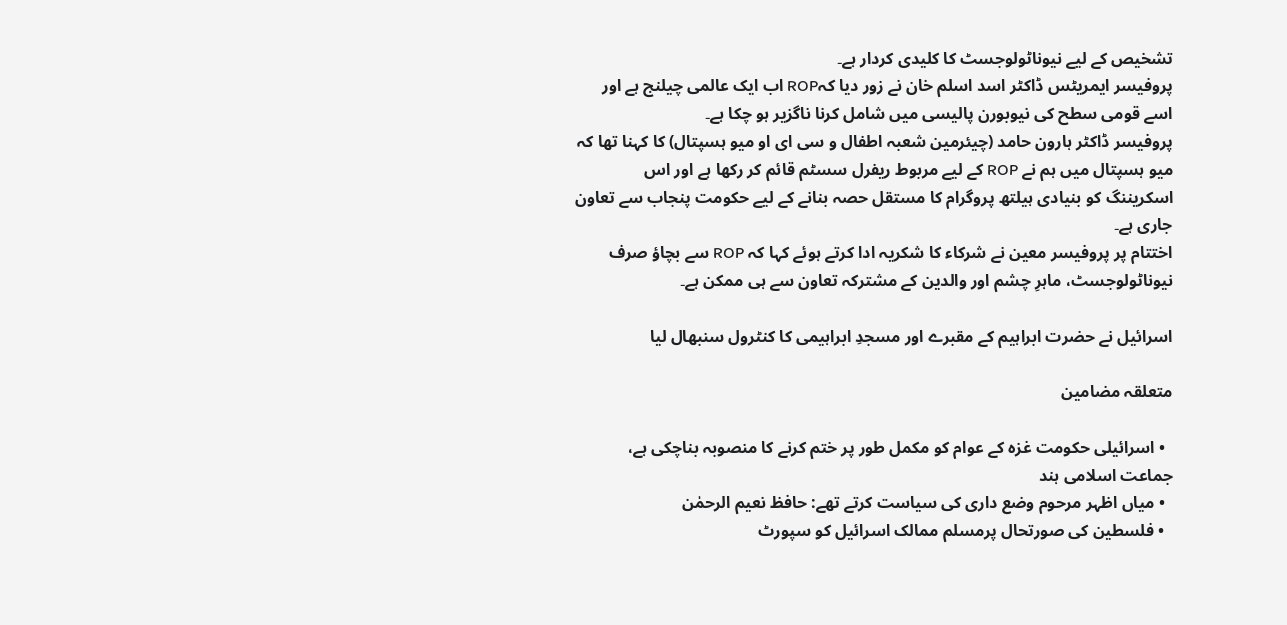تشخیص کے لیے نیوناٹولوجسٹ کا کلیدی کردار ہے۔
پروفیسر ایمریٹس ڈاکٹر اسد اسلم خان نے زور دیا کہROP اب ایک عالمی چیلنج ہے اور اسے قومی سطح کی نیوبورن پالیسی میں شامل کرنا ناگزیر ہو چکا ہے۔
پروفیسر ڈاکٹر ہارون حامد (چیئرمین شعبہ اطفال و سی ای او میو ہسپتال) کا کہنا تھا کہ میو ہسپتال میں ہم نے ROP کے لیے مربوط ریفرل سسٹم قائم کر رکھا ہے اور اس اسکریننگ کو بنیادی ہیلتھ پروگرام کا مستقل حصہ بنانے کے لیے حکومت پنجاب سے تعاون جاری ہے۔
اختتام پر پروفیسر معین نے شرکاء کا شکریہ ادا کرتے ہوئے کہا کہ ROP سے بچاؤ صرف نیوناٹولوجسٹ، ماہرِ چشم اور والدین کے مشترکہ تعاون سے ہی ممکن ہے۔

اسرائیل نے حضرت ابراہیم کے مقبرے اور مسجدِ ابراہیمی کا کنٹرول سنبھال لیا

متعلقہ مضامین

  • اسرائیلی حکومت غزہ کے عوام کو مکمل طور پر ختم کرنے کا منصوبہ بناچکی ہے، جماعت اسلامی ہند
  • میاں اظہر مرحوم وضع داری کی سیاست کرتے تھے: حافظ نعیم الرحمٰن
  • فلسطین کی صورتحال پرمسلم ممالک اسرائیل کو سپورٹ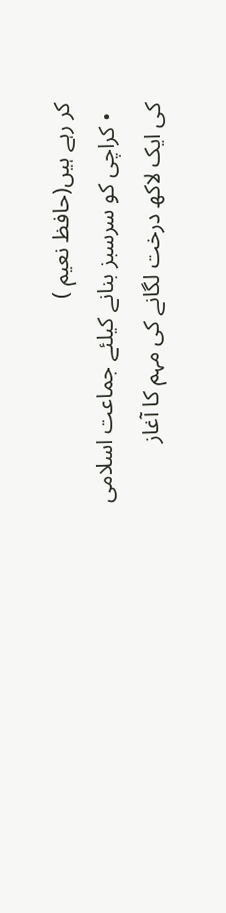کر رہے ہیں(حافظ نعیم )
  • کراچی کو سرسبز بنانے کیلئے جماعت اسلامی کی ایک لاکھ درخت لگانے کی مہم کا آغاز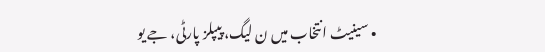• سینیٹ انتخاب میں ن لیگ، پیپلز پارٹی، جے یو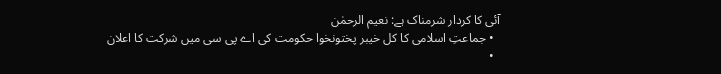آئی کا کردار شرمناک ہے: نعیم الرحمٰن
  • جماعتِ اسلامی کا کل خیبر پختونخوا حکومت کی اے پی سی میں شرکت کا اعلان
  •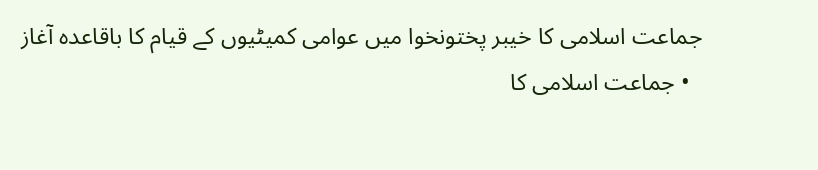جماعت اسلامی کا خیبر پختونخوا میں عوامی کمیٹیوں کے قیام کا باقاعدہ آغاز
  • جماعت اسلامی کا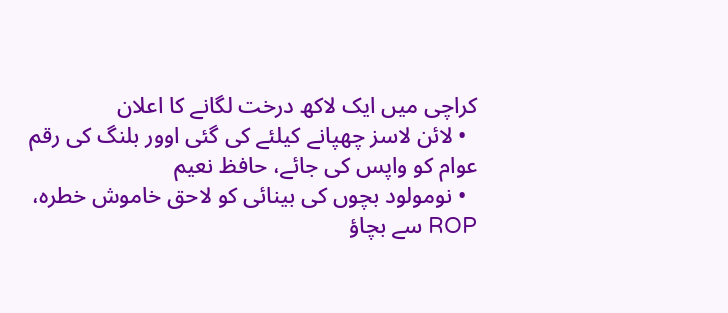کراچی میں ایک لاکھ درخت لگانے کا اعلان
  • لائن لاسز چھپانے کیلئے کی گئی اوور بلنگ کی رقم عوام کو واپس کی جائے، حافظ نعیم
  • نومولود بچوں کی بینائی کو لاحق خاموش خطرہ، ROP سے بچاؤ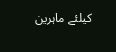کیلئے ماہرین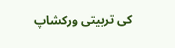کی تربیتی ورکشاپ